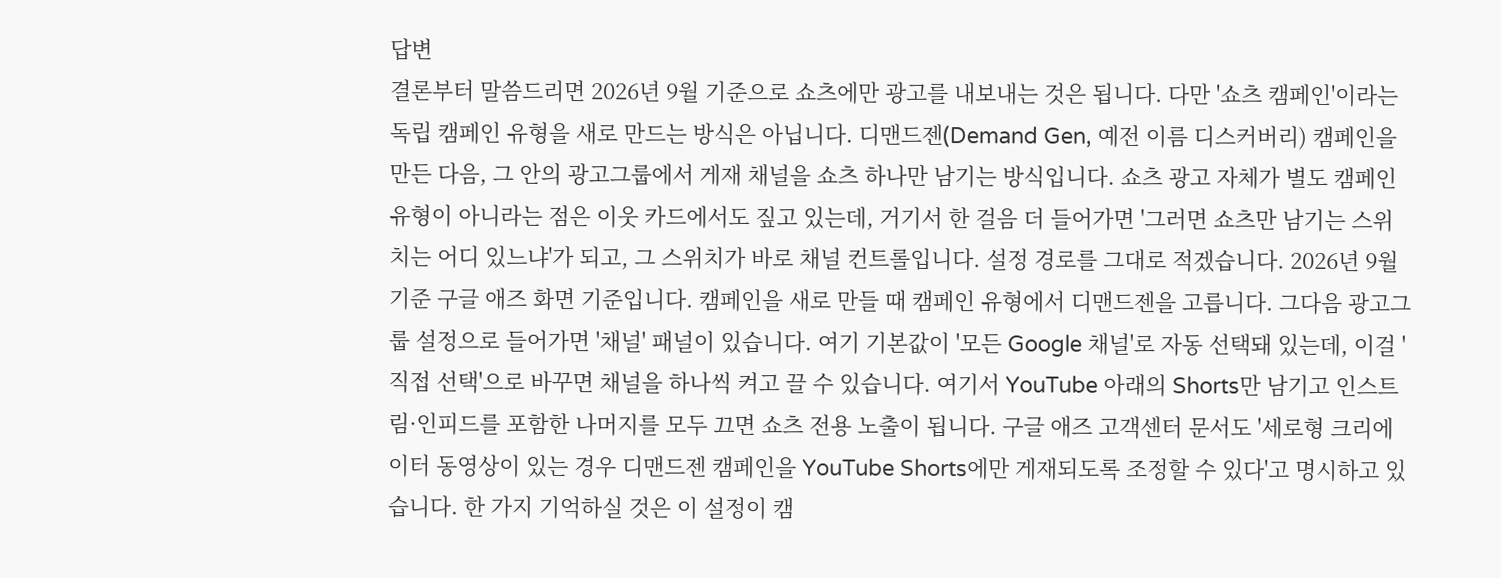답변
결론부터 말씀드리면 2026년 9월 기준으로 쇼츠에만 광고를 내보내는 것은 됩니다. 다만 '쇼츠 캠페인'이라는 독립 캠페인 유형을 새로 만드는 방식은 아닙니다. 디맨드젠(Demand Gen, 예전 이름 디스커버리) 캠페인을 만든 다음, 그 안의 광고그룹에서 게재 채널을 쇼츠 하나만 남기는 방식입니다. 쇼츠 광고 자체가 별도 캠페인 유형이 아니라는 점은 이웃 카드에서도 짚고 있는데, 거기서 한 걸음 더 들어가면 '그러면 쇼츠만 남기는 스위치는 어디 있느냐'가 되고, 그 스위치가 바로 채널 컨트롤입니다. 설정 경로를 그대로 적겠습니다. 2026년 9월 기준 구글 애즈 화면 기준입니다. 캠페인을 새로 만들 때 캠페인 유형에서 디맨드젠을 고릅니다. 그다음 광고그룹 설정으로 들어가면 '채널' 패널이 있습니다. 여기 기본값이 '모든 Google 채널'로 자동 선택돼 있는데, 이걸 '직접 선택'으로 바꾸면 채널을 하나씩 켜고 끌 수 있습니다. 여기서 YouTube 아래의 Shorts만 남기고 인스트림·인피드를 포함한 나머지를 모두 끄면 쇼츠 전용 노출이 됩니다. 구글 애즈 고객센터 문서도 '세로형 크리에이터 동영상이 있는 경우 디맨드젠 캠페인을 YouTube Shorts에만 게재되도록 조정할 수 있다'고 명시하고 있습니다. 한 가지 기억하실 것은 이 설정이 캠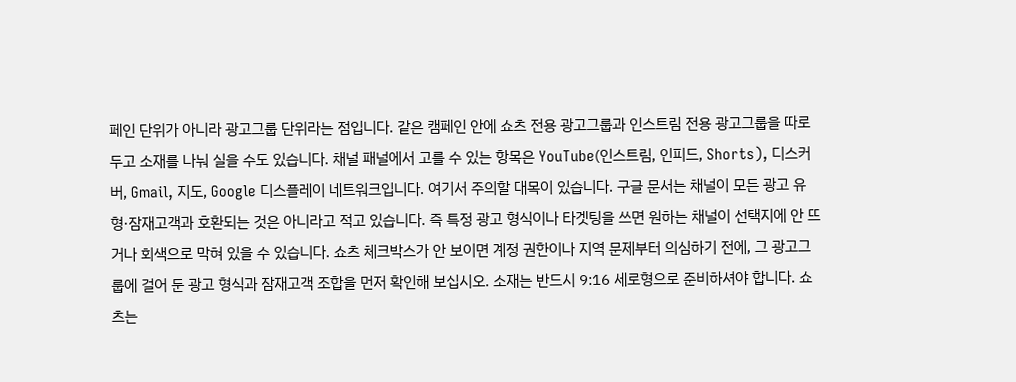페인 단위가 아니라 광고그룹 단위라는 점입니다. 같은 캠페인 안에 쇼츠 전용 광고그룹과 인스트림 전용 광고그룹을 따로 두고 소재를 나눠 실을 수도 있습니다. 채널 패널에서 고를 수 있는 항목은 YouTube(인스트림, 인피드, Shorts), 디스커버, Gmail, 지도, Google 디스플레이 네트워크입니다. 여기서 주의할 대목이 있습니다. 구글 문서는 채널이 모든 광고 유형·잠재고객과 호환되는 것은 아니라고 적고 있습니다. 즉 특정 광고 형식이나 타겟팅을 쓰면 원하는 채널이 선택지에 안 뜨거나 회색으로 막혀 있을 수 있습니다. 쇼츠 체크박스가 안 보이면 계정 권한이나 지역 문제부터 의심하기 전에, 그 광고그룹에 걸어 둔 광고 형식과 잠재고객 조합을 먼저 확인해 보십시오. 소재는 반드시 9:16 세로형으로 준비하셔야 합니다. 쇼츠는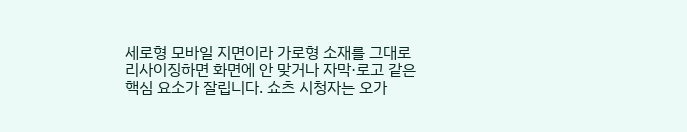세로형 모바일 지면이라 가로형 소재를 그대로 리사이징하면 화면에 안 맞거나 자막·로고 같은 핵심 요소가 잘립니다. 쇼츠 시청자는 오가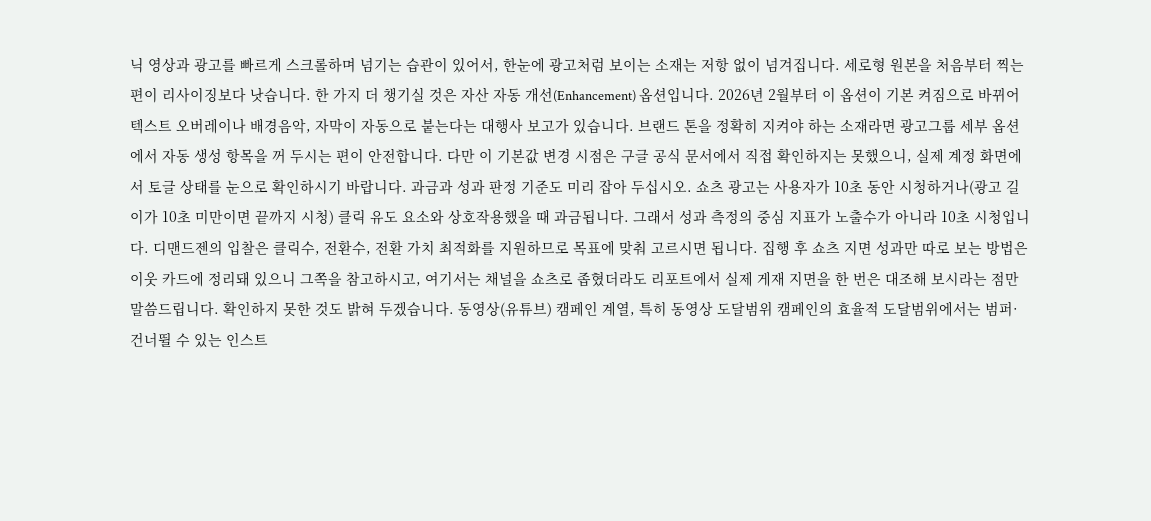닉 영상과 광고를 빠르게 스크롤하며 넘기는 습관이 있어서, 한눈에 광고처럼 보이는 소재는 저항 없이 넘겨집니다. 세로형 원본을 처음부터 찍는 편이 리사이징보다 낫습니다. 한 가지 더 챙기실 것은 자산 자동 개선(Enhancement) 옵션입니다. 2026년 2월부터 이 옵션이 기본 켜짐으로 바뀌어 텍스트 오버레이나 배경음악, 자막이 자동으로 붙는다는 대행사 보고가 있습니다. 브랜드 톤을 정확히 지켜야 하는 소재라면 광고그룹 세부 옵션에서 자동 생성 항목을 꺼 두시는 편이 안전합니다. 다만 이 기본값 변경 시점은 구글 공식 문서에서 직접 확인하지는 못했으니, 실제 계정 화면에서 토글 상태를 눈으로 확인하시기 바랍니다. 과금과 성과 판정 기준도 미리 잡아 두십시오. 쇼츠 광고는 사용자가 10초 동안 시청하거나(광고 길이가 10초 미만이면 끝까지 시청) 클릭 유도 요소와 상호작용했을 때 과금됩니다. 그래서 성과 측정의 중심 지표가 노출수가 아니라 10초 시청입니다. 디맨드젠의 입찰은 클릭수, 전환수, 전환 가치 최적화를 지원하므로 목표에 맞춰 고르시면 됩니다. 집행 후 쇼츠 지면 성과만 따로 보는 방법은 이웃 카드에 정리돼 있으니 그쪽을 참고하시고, 여기서는 채널을 쇼츠로 좁혔더라도 리포트에서 실제 게재 지면을 한 번은 대조해 보시라는 점만 말씀드립니다. 확인하지 못한 것도 밝혀 두겠습니다. 동영상(유튜브) 캠페인 계열, 특히 동영상 도달범위 캠페인의 효율적 도달범위에서는 범퍼·건너뛸 수 있는 인스트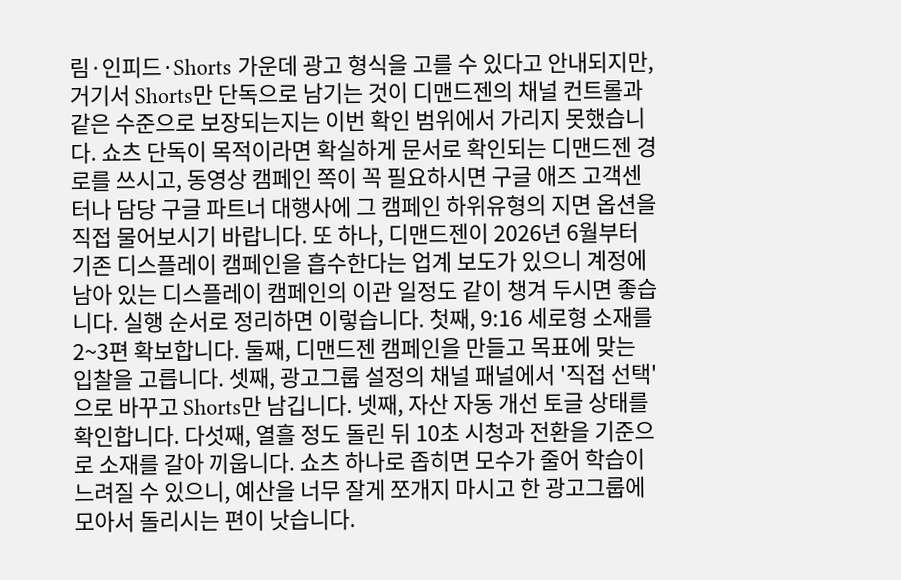림·인피드·Shorts 가운데 광고 형식을 고를 수 있다고 안내되지만, 거기서 Shorts만 단독으로 남기는 것이 디맨드젠의 채널 컨트롤과 같은 수준으로 보장되는지는 이번 확인 범위에서 가리지 못했습니다. 쇼츠 단독이 목적이라면 확실하게 문서로 확인되는 디맨드젠 경로를 쓰시고, 동영상 캠페인 쪽이 꼭 필요하시면 구글 애즈 고객센터나 담당 구글 파트너 대행사에 그 캠페인 하위유형의 지면 옵션을 직접 물어보시기 바랍니다. 또 하나, 디맨드젠이 2026년 6월부터 기존 디스플레이 캠페인을 흡수한다는 업계 보도가 있으니 계정에 남아 있는 디스플레이 캠페인의 이관 일정도 같이 챙겨 두시면 좋습니다. 실행 순서로 정리하면 이렇습니다. 첫째, 9:16 세로형 소재를 2~3편 확보합니다. 둘째, 디맨드젠 캠페인을 만들고 목표에 맞는 입찰을 고릅니다. 셋째, 광고그룹 설정의 채널 패널에서 '직접 선택'으로 바꾸고 Shorts만 남깁니다. 넷째, 자산 자동 개선 토글 상태를 확인합니다. 다섯째, 열흘 정도 돌린 뒤 10초 시청과 전환을 기준으로 소재를 갈아 끼웁니다. 쇼츠 하나로 좁히면 모수가 줄어 학습이 느려질 수 있으니, 예산을 너무 잘게 쪼개지 마시고 한 광고그룹에 모아서 돌리시는 편이 낫습니다.